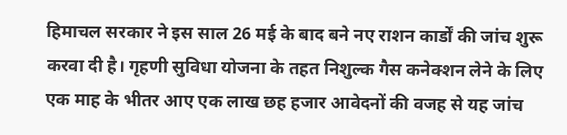हिमाचल सरकार ने इस साल 26 मई के बाद बने नए राशन कार्डों की जांच शुरू करवा दी है। गृहणी सुविधा योजना के तहत निशुल्क गैस कनेक्शन लेने के लिए एक माह के भीतर आए एक लाख छह हजार आवेदनों की वजह से यह जांच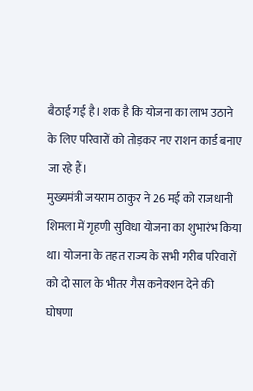बैठाई गई है। शक है कि योजना का लाभ उठाने के लिए परिवारों को तोड़कर नए राशन कार्ड बनाए जा रहे हैं।
मुख्यमंत्री जयराम ठाकुर ने 26 मई को राजधानी शिमला में गृहणी सुविधा योजना का शुभारंभ किया था। योजना के तहत राज्य के सभी गरीब परिवारों को दो साल के भीतर गैस कनेक्शन देने की घोषणा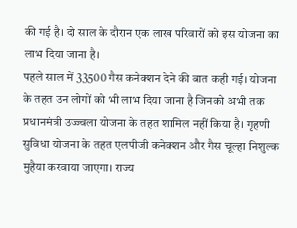की गई है। दो साल के दौरान एक लाख परिवारों को इस योजना का लाभ दिया जाना है।
पहले साल में 33500 गैस कनेक्शन देने की बात कही गई। योजना के तहत उन लोगों को भी लाभ दिया जाना है जिनको अभी तक प्रधानमंत्री उज्ज्वला योजना के तहत शामिल नहीं किया है। गृहणी सुविधा योजना के तहत एलपीजी कनेक्शन और गैस चूल्हा निशुल्क मुहैया करवाया जाएगा। राज्य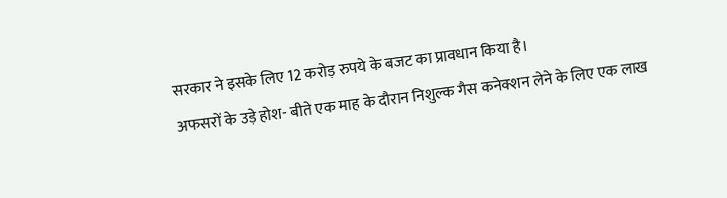सरकार ने इसके लिए 12 करोड़ रुपये के बजट का प्रावधान किया है।
अफसरों के उड़े होश- बीते एक माह के दौरान निशुल्क गैस कनेक्शन लेने के लिए एक लाख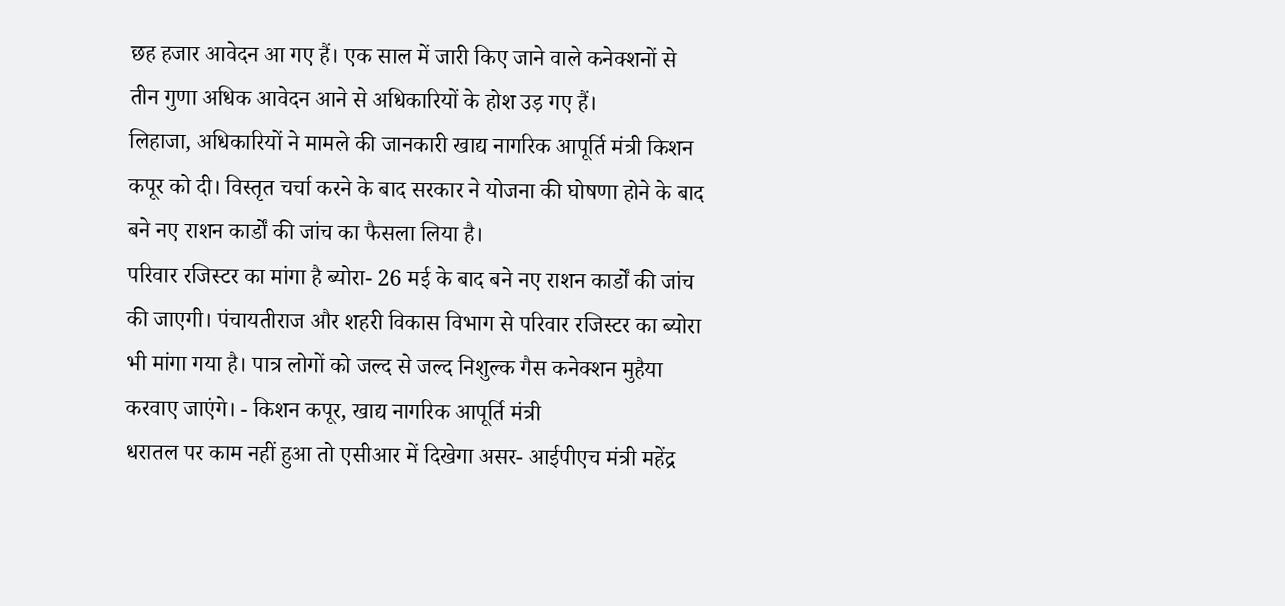छह हजार आवेदन आ गए हैं। एक साल में जारी किए जाने वाले कनेक्शनों से तीन गुणा अधिक आवेदन आने से अधिकारियों के होश उड़ गए हैं।
लिहाजा, अधिकारियों ने मामले की जानकारी खाद्य नागरिक आपूर्ति मंत्री किशन कपूर को दी। विस्तृत चर्चा करने के बाद सरकार ने योजना की घोषणा होने के बाद बने नए राशन कार्डों की जांच का फैसला लिया है।
परिवार रजिस्टर का मांगा है ब्योरा- 26 मई के बाद बने नए राशन कार्डों की जांच की जाएगी। पंचायतीराज और शहरी विकास विभाग से परिवार रजिस्टर का ब्योरा भी मांगा गया है। पात्र लोगों को जल्द से जल्द निशुल्क गैस कनेक्शन मुहैया करवाए जाएंगे। - किशन कपूर, खाद्य नागरिक आपूर्ति मंत्री
धरातल पर काम नहीं हुआ तो एसीआर में दिखेगा असर- आईपीएच मंत्री महेंद्र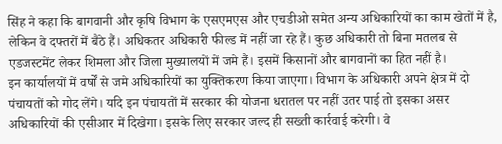सिंह ने कहा कि बागवानी और कृषि विभाग के एसएमएस और एचडीओ समेत अन्य अधिकारियों का काम खेतों में है, लेकिन वे दफ्तरों में बैठे हैं। अधिकतर अधिकारी फील्ड में नहीं जा रहे हैं। कुछ अधिकारी तो बिना मतलब से एडजस्टमेंट लेकर शिमला और जिला मुख्यालयों में जमे हैं। इसमें किसानों और बागवानों का हित नहीं है।
इन कार्यालयों में वर्षों से जमे अधिकारियों का युक्तिकरण किया जाएगा। विभाग के अधिकारी अपने क्षेत्र में दो पंचायतों को गोद लेंगे। यदि इन पंचायतों में सरकार की योजना धरातल पर नहीं उतर पाई तो इसका असर अधिकारियों की एसीआर में दिखेगा। इसके लिए सरकार जल्द ही सख्ती कार्रवाई करेगी। वे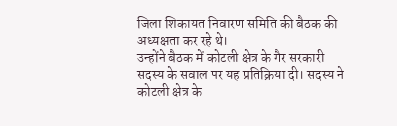जिला शिकायत निवारण समिति की बैठक की अध्यक्षता कर रहे थे।
उन्होंने बैठक में कोटली क्षेत्र के गैर सरकारी सदस्य के सवाल पर यह प्रतिक्रिया दी। सदस्य ने कोटली क्षेत्र के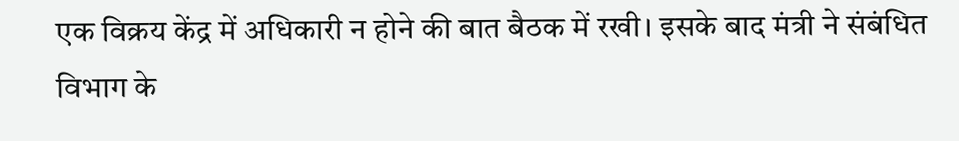एक विक्रय केंद्र में अधिकारी न होने की बात बैठक में रखी। इसके बाद मंत्री ने संबंधित विभाग के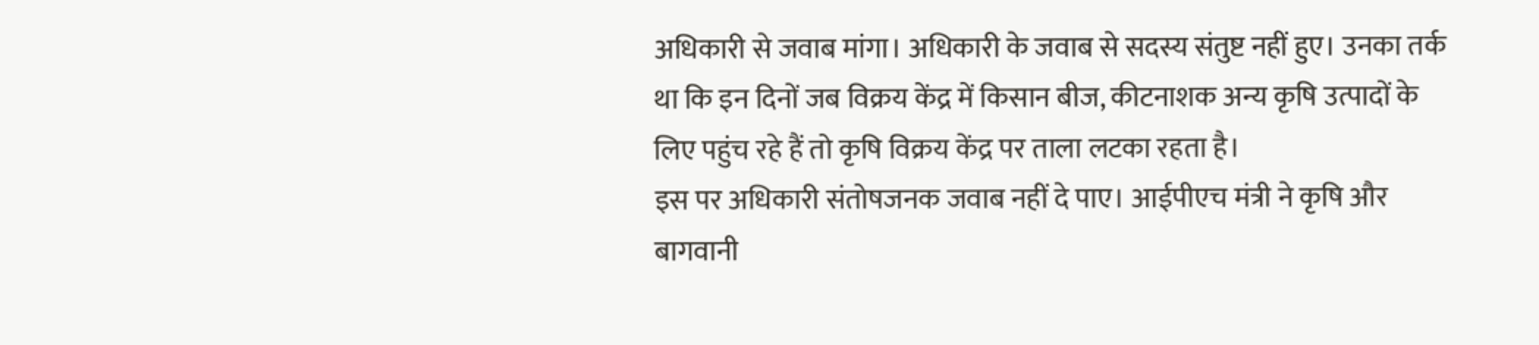अधिकारी से जवाब मांगा। अधिकारी के जवाब से सदस्य संतुष्ट नहीं हुए। उनका तर्क था कि इन दिनों जब विक्रय केंद्र में किसान बीज, कीटनाशक अन्य कृषि उत्पादों के लिए पहुंच रहे हैं तो कृषि विक्रय केंद्र पर ताला लटका रहता है।
इस पर अधिकारी संतोषजनक जवाब नहीं दे पाए। आईपीएच मंत्री ने कृषि और बागवानी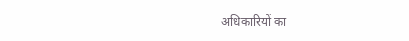अधिकारियों का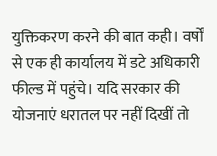युक्तिकरण करने की बात कही। वर्षों से एक ही कार्यालय में डटे अधिकारी फील्ड में पहुंचे। यदि सरकार की योजनाएं धरातल पर नहीं दिखीं तो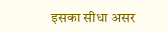इसका सीधा असर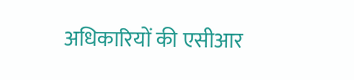अधिकारियों की एसीआर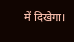में दिखेगा।